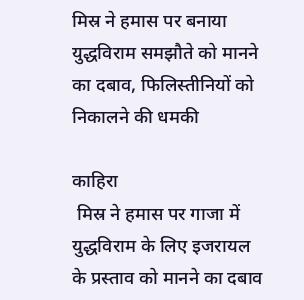मिस्र ने हमास पर बनाया युद्धविराम समझौते को मानने का दबाव, फिलिस्तीनियों को निकालने की धमकी

काहिरा
 मिस्र ने हमास पर गाजा में युद्धविराम के लिए इजरायल के प्रस्ताव को मानने का दबाव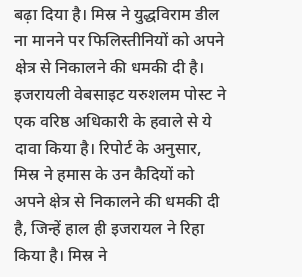बढ़ा दिया है। मिस्र ने युद्धविराम डील ना मानने पर फिलिस्तीनियों को अपने क्षेत्र से निकालने की धमकी दी है। इजरायली वेबसाइट यरुशलम पोस्ट ने एक वरिष्ठ अधिकारी के हवाले से ये दावा किया है। रिपोर्ट के अनुसार, मिस्र ने हमास के उन कैदियों को अपने क्षेत्र से निकालने की धमकी दी है, जिन्हें हाल ही इजरायल ने रिहा किया है। मिस्र ने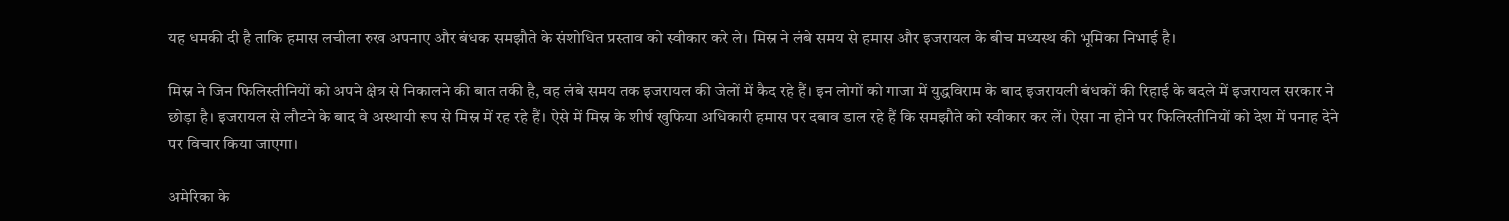यह धमकी दी है ताकि हमास लचीला रुख अपनाए और बंधक समझौते के संशोधित प्रस्ताव को स्वीकार करे ले। मिस्र ने लंबे समय से हमास और इजरायल के बीच मध्यस्थ की भूमिका निभाई है।

मिस्न ने जिन फिलिस्तीनियों को अपने क्षेत्र से निकालने की बात तकी है, वह लंबे समय तक इजरायल की जेलों में कैद रहे हैं। इन लोगों को गाजा में युद्धविराम के बाद इजरायली बंधकों की रिहाई के बदले में इजरायल सरकार ने छोड़ा है। इजरायल से लौटने के बाद वे अस्थायी रूप से मिस्र में रह रहे हैं। ऐसे में मिस्र के शीर्ष खुफिया अधिकारी हमास पर दबाव डाल रहे हैं कि समझौते को स्वीकार कर लें। ऐसा ना होने पर फिलिस्तीनियों को देश में पनाह देने पर विचार किया जाएगा।

अमेरिका के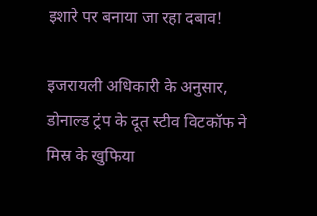इशारे पर बनाया जा रहा दबाव!

इजरायली अधिकारी के अनुसार, डोनाल्ड ट्रंप के दूत स्टीव विटकॉफ ने मिस्र के खुफिया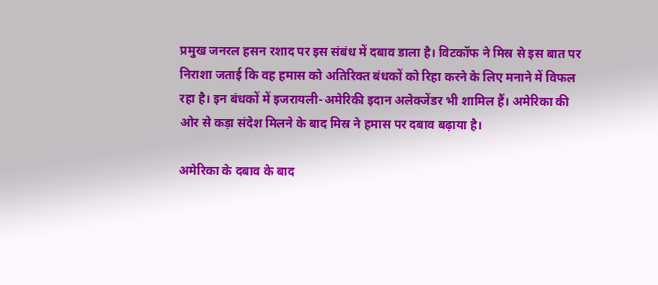प्रमुख जनरल हसन रशाद पर इस संबंध में दबाव डाला है। विटकॉफ ने मिस्र से इस बात पर निराशा जताई कि वह हमास को अतिरिक्त बंधकों को रिहा करने के लिए मनाने में विफल रहा है। इन बंधकों में इजरायली-अमेरिकी इदान अलेक्जेंडर भी शामिल हैं। अमेरिका की ओर से कड़ा संदेश मिलने के बाद मिस्र ने हमास पर दबाव बढ़ाया है।

अमेरिका के दबाव के बाद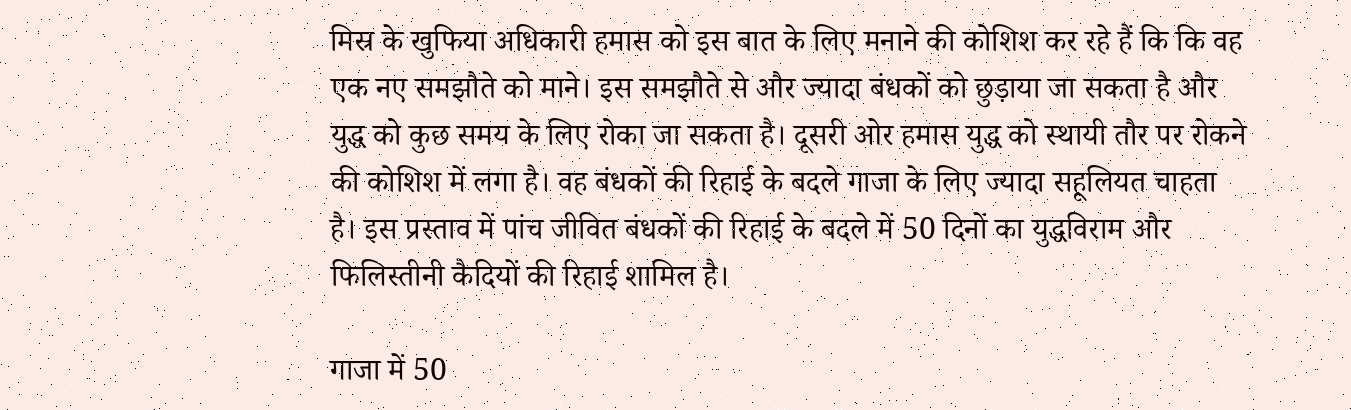मिस्र के खुफिया अधिकारी हमास को इस बात के लिए मनाने की कोशिश कर रहे हैं कि कि वह एक नए समझौते को माने। इस समझौते से और ज्यादा बंधकों को छुड़ाया जा सकता है और युद्ध को कुछ समय के लिए रोका जा सकता है। दूसरी ओर हमास युद्ध को स्थायी तौर पर रोकने की कोशिश में लगा है। वह बंधकों की रिहाई के बदले गाजा के लिए ज्यादा सहूलियत चाहता है। इस प्रस्ताव में पांच जीवित बंधकों की रिहाई के बदले में 50 दिनों का युद्धविराम और फिलिस्तीनी कैदियों की रिहाई शामिल है।

गाजा में 50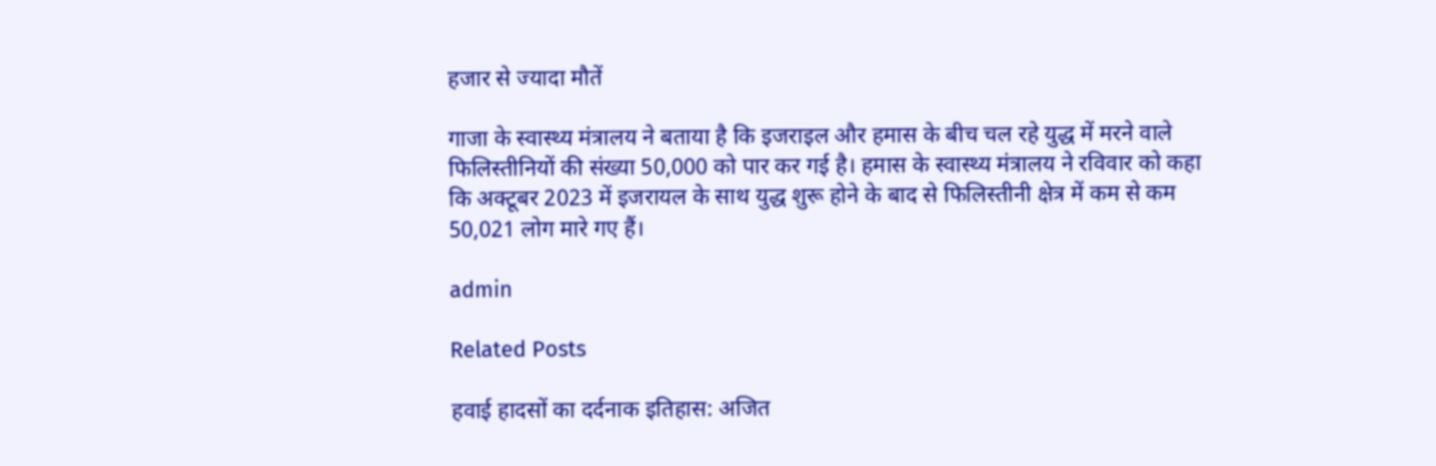हजार से ज्यादा मौतें

गाजा के स्वास्थ्य मंत्रालय ने बताया है कि इजराइल और हमास के बीच चल रहे युद्ध में मरने वाले फिलिस्तीनियों की संख्या 50,000 को पार कर गई है। हमास के स्वास्थ्य मंत्रालय ने रविवार को कहा कि अक्टूबर 2023 में इजरायल के साथ युद्ध शुरू होने के बाद से फिलिस्तीनी क्षेत्र में कम से कम 50,021 लोग मारे गए हैं।

admin

Related Posts

हवाई हादसों का दर्दनाक इतिहास: अजित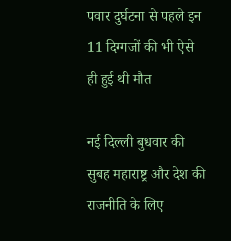पवार दुर्घटना से पहले इन 11 दिग्गजों की भी ऐसे ही हुई थी मौत

नई दिल्ली बुधवार की सुबह महाराष्ट्र और देश की राजनीति के लिए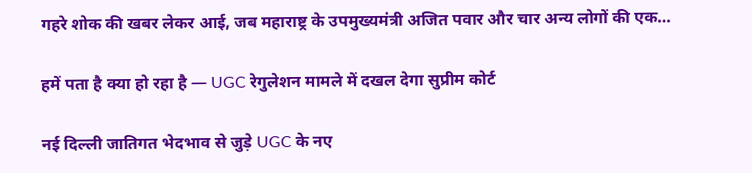गहरे शोक की खबर लेकर आई, जब महाराष्ट्र के उपमुख्यमंत्री अजित पवार और चार अन्य लोगों की एक…

हमें पता है क्या हो रहा है — UGC रेगुलेशन मामले में दखल देगा सुप्रीम कोर्ट

नई दिल्ली जातिगत भेदभाव से जुड़े UGC के नए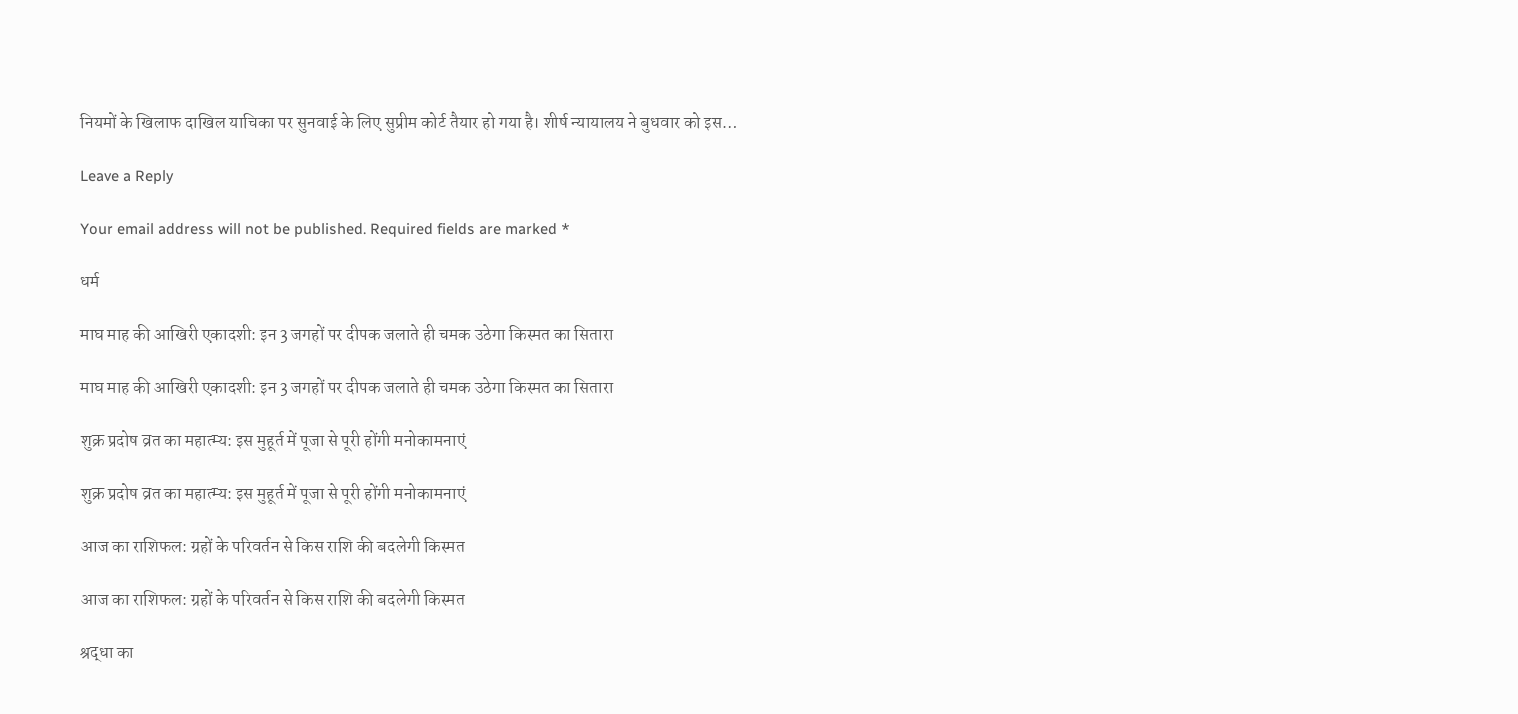नियमों के खिलाफ दाखिल याचिका पर सुनवाई के लिए सुप्रीम कोर्ट तैयार हो गया है। शीर्ष न्यायालय ने बुधवार को इस…

Leave a Reply

Your email address will not be published. Required fields are marked *

धर्म

माघ माह की आखिरी एकादशी: इन 3 जगहों पर दीपक जलाते ही चमक उठेगा किस्मत का सितारा

माघ माह की आखिरी एकादशी: इन 3 जगहों पर दीपक जलाते ही चमक उठेगा किस्मत का सितारा

शुक्र प्रदोष व्रत का महात्म्य: इस मुहूर्त में पूजा से पूरी होंगी मनोकामनाएं

शुक्र प्रदोष व्रत का महात्म्य: इस मुहूर्त में पूजा से पूरी होंगी मनोकामनाएं

आज का राशिफल: ग्रहों के परिवर्तन से किस राशि की बदलेगी किस्मत

आज का राशिफल: ग्रहों के परिवर्तन से किस राशि की बदलेगी किस्मत

श्रद्धा का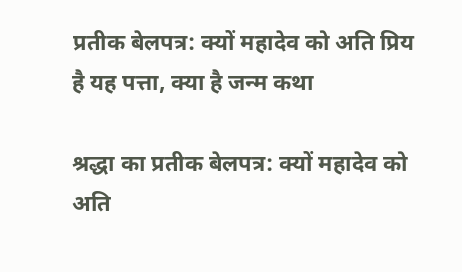प्रतीक बेलपत्र: क्यों महादेव को अति प्रिय है यह पत्ता, क्या है जन्म कथा

श्रद्धा का प्रतीक बेलपत्र: क्यों महादेव को अति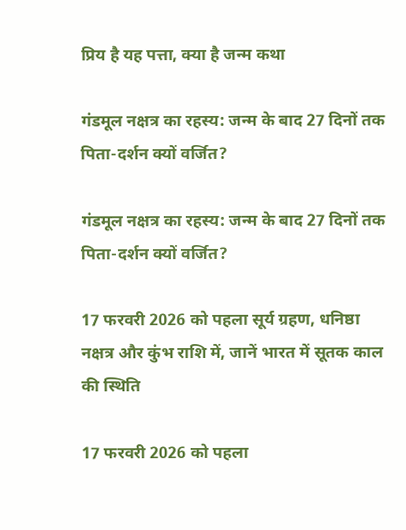प्रिय है यह पत्ता, क्या है जन्म कथा

गंडमूल नक्षत्र का रहस्य: जन्म के बाद 27 दिनों तक पिता-दर्शन क्यों वर्जित?

गंडमूल नक्षत्र का रहस्य: जन्म के बाद 27 दिनों तक पिता-दर्शन क्यों वर्जित?

17 फरवरी 2026 को पहला सूर्य ग्रहण, धनिष्ठा नक्षत्र और कुंभ राशि में, जानें भारत में सूतक काल की स्थिति

17 फरवरी 2026 को पहला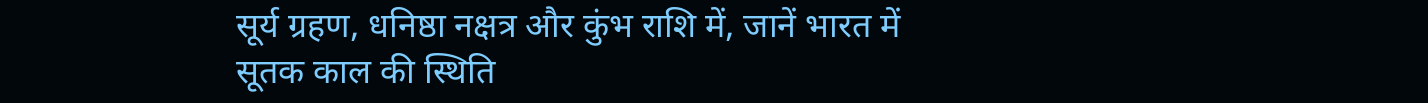सूर्य ग्रहण, धनिष्ठा नक्षत्र और कुंभ राशि में, जानें भारत में सूतक काल की स्थिति